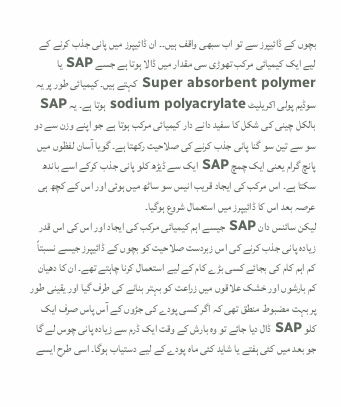بچوں کے ڈائیپرز سے تو اب سبھی واقف ہیں۔۔ ان ڈائیپرز میں پانی جذب کرنے کے لیے ایک کیمیائی مرکب تھوڑی سی مقدار میں ڈالا ہوتا ہے جسے SAP یا Super absorbent polymer کہتے ہیں۔ کیمیائی طور پر یہ سوڈیم پولی اکریلیٹ sodium polyacrylate ہوتا ہے۔ یہ SAP بالکل چینی کی شکل کا سفید دانے دار کیمیائی مرکب ہوتا ہے جو اپنے وزن سے دو سو سے تین سو گنا پانی جذب کرنے کی صلاحیت رکھتا ہے۔ گویا آسان لفظوں میں پانچ گرام یعنی ایک چمچ SAP ایک سے ڈیڑھ کلو پانی جذب کرکے اسے باندھ سکتا ہے۔ اس مرکب کی ایجاد قریب انیس سو ساٹھ میں ہوئی اور اس کے کچھ ہی عرصہ بعد اس کا ڈائیپرز میں استعمال شروع ہوگیا۔
لیکن سائنس دان SAP جیسے اہم کیمیائی مرکب کی ایجاد اور اس کی اس قدر زیادہ پانی جذب کرنے کی اس زبردست صلاحیت کو بچوں کے ڈائیپرز جیسے نسبتاً کم اہم کام کی بجائے کسی بڑے کام کے لیے استعمال کرنا چاہتے تھے۔ ان کا دھیان کم بارشوں اور خشک علاقوں میں زراعت کو بہتر بنانے کی طرف گیا اور یقینی طور پر بہت مضبوط منطق تھی کہ اگر کسی پودے کی جڑوں کے آس پاس صرف ایک کلو SAP ڈال دیا جائے تو وہ بارش کے وقت ایک ڈرم سے زیادہ پانی چوس لے گا جو بعد میں کئی ہفتے یا شاید کئی ماہ پودے کے لیے دستیاب ہوگا۔ اسی طرح ایسے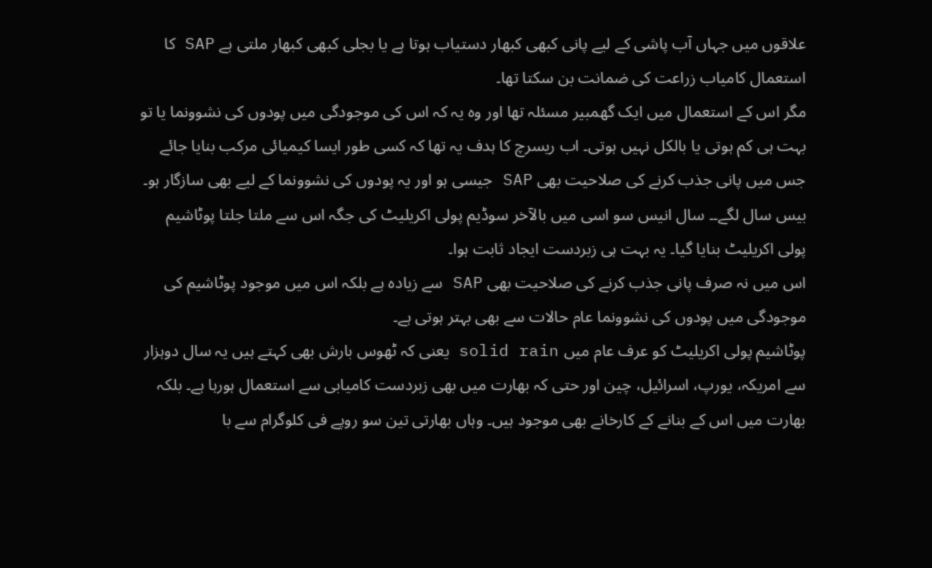علاقوں میں جہاں آب پاشی کے لیے پانی کبھی کبھار دستیاب ہوتا ہے یا بجلی کبھی کبھار ملتی ہے SAP کا استعمال کامیاب زراعت کی ضمانت بن سکتا تھا۔
مگر اس کے استعمال میں ایک گھمبیر مسئلہ تھا اور وہ یہ کہ اس کی موجودگی میں پودوں کی نشوونما یا تو بہت ہی کم ہوتی یا بالکل نہیں ہوتی۔ اب ریسرچ کا ہدف یہ تھا کہ کسی طور ایسا کیمیائی مرکب بنایا جائے جس میں پانی جذب کرنے کی صلاحیت بھی SAP جیسی ہو اور یہ پودوں کی نشوونما کے لیے بھی سازگار ہو۔ بیس سال لگے۔۔ سال انیس سو اسی میں بالآخر سوڈیم پولی اکریلیٹ کی جگہ اس سے ملتا جلتا پوٹاشیم پولی اکریلیٹ بنایا گیا۔ یہ بہت ہی زبردست ایجاد ثابت ہوا۔
اس میں نہ صرف پانی جذب کرنے کی صلاحیت بھی SAP سے زیادہ ہے بلکہ اس میں موجود پوٹاشیم کی موجودگی میں پودوں کی نشوونما عام حالات سے بھی بہتر ہوتی ہے۔
پوٹاشیم پولی اکریلیٹ کو عرف عام میں solid rain یعنی کہ ٹھوس بارش بھی کہتے ہیں یہ سال دوہزار سے امریکہ، یورپ، اسرائیل، چین اور حتی کہ بھارت میں بھی زبردست کامیابی سے استعمال ہورہا ہے۔ بلکہ بھارت میں اس کے بنانے کے کارخانے بھی موجود ہیں۔ وہاں بھارتی تین سو روپے فی کلوگرام سے با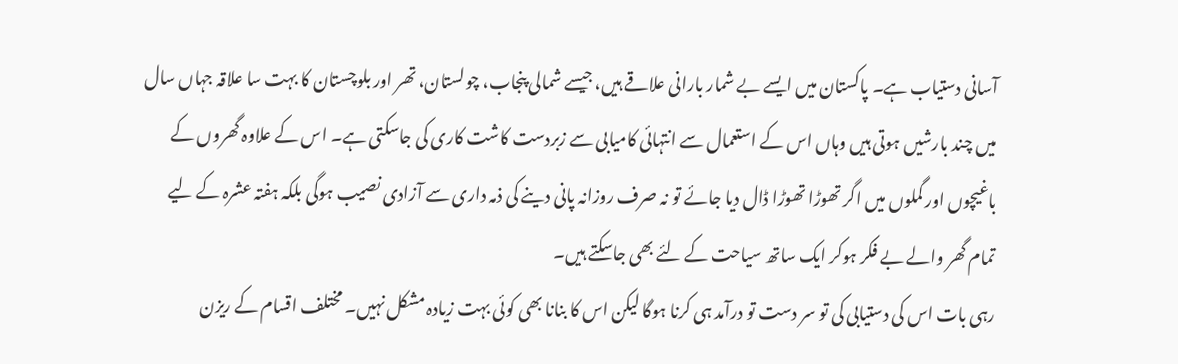آسانی دستیاب ہے۔ پاکستان میں ایسے بے شمار بارانی علاقے ہیں، جیسے شمالی پنجاب، چولستان، تھر اور بلوچستان کا بہت سا علاقہ جہاں سال میں چند بارشیں ہوتی ہیں وہاں اس کے استعمال سے انتہائی کامیابی سے زبردست کاشت کاری کی جاسکتی ہے۔ اس کے علاوہ گھروں کے باغیچوں اور گملوں میں اگر تھوڑا تھوڑا ڈال دیا جائے تو نہ صرف روزانہ پانی دینے کی ذمہ داری سے آزادی نصیب ہوگی بلکہ ہفتہ عشرہ کے لیے تمام گھر والے بے فکر ہوکر ایک ساتھ سیاحت کے لئے بھی جاسکتے ہیں۔
رہی بات اس کی دستیابی کی تو سر دست تو درآمد ہی کرنا ہوگا لیکن اس کا بنانا بھی کوئی بہت زیادہ مشکل نہیں۔ مختلف اقسام کے ریزن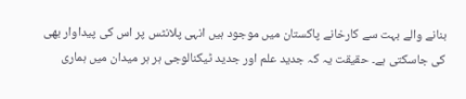بنانے والے بہت سے کارخانے پاکستان میں موجود ہیں انہی پلانٹس پر اس کی پیداوار بھی کی جاسکتی ہے۔ حقیقت یہ کہ جدید علم اور جدید ٹیکنالوجی ہر ہر میدان میں ہماری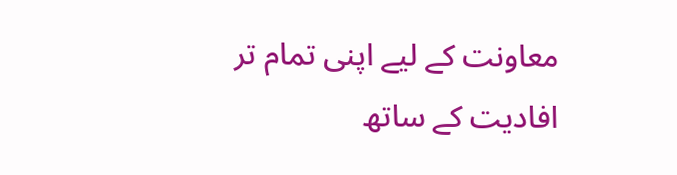معاونت کے لیے اپنی تمام تر افادیت کے ساتھ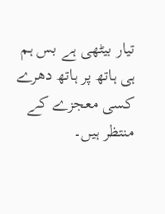تیار بیٹھی ہے بس ہم ہی ہاتھ پر ہاتھ دھرے کسی معجزے کے منتظر ہیں۔